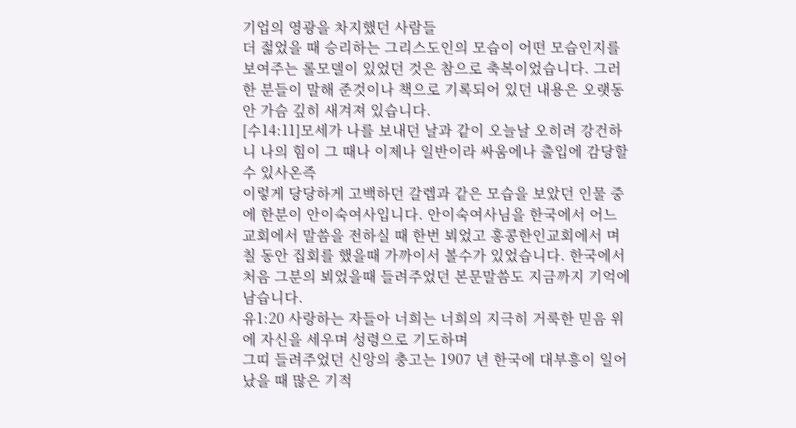기업의 영광을 차지했던 사람들
더 젊었을 때 승리하는 그리스도인의 모습이 어떤 모습인지를 보여주는 롤모델이 있었던 것은 참으로 축복이었습니다. 그러한 분들이 말해 준것이나 책으로 기록되어 있던 내용은 오랫동안 가슴 깊히 새겨져 있습니다.
[수14:11]모세가 나를 보내던 날과 같이 오늘날 오히려 강건하니 나의 힘이 그 때나 이제나 일반이라 싸움에나 출입에 감당할 수 있사온즉
이렇게 당당하게 고백하던 갈렙과 같은 모습을 보았던 인물 중에 한분이 안이숙여사입니다. 안이숙여사님을 한국에서 어느 교회에서 말씀을 전하실 때 한번 뵈었고 홍콩한인교회에서 며칠 동안 집회를 했을때 가까이서 볼수가 있었습니다. 한국에서 처음 그분의 뵈었을때 들려주었던 본문말씀도 지금까지 기억에 남습니다.
유1:20 사랑하는 자들아 너희는 너희의 지극히 거룩한 믿음 위에 자신을 세우며 성령으로 기도하며
그띠 들려주었던 신앙의 충고는 1907 년 한국에 대부흥이 일어났을 때 많은 기적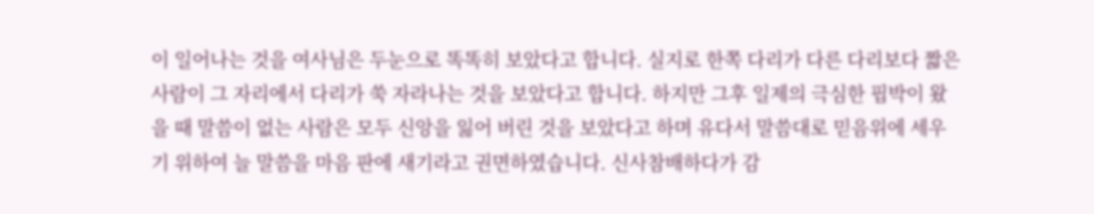이 일어나는 것을 여사님은 두눈으로 똑똑히 보았다고 합니다. 실지로 한쪽 다리가 다른 다리보다 짧은 사람이 그 자리에서 다리가 쑥 자라나는 것을 보았다고 합니다. 하지만 그후 일제의 극심한 핍박이 왔을 때 말씀이 없는 사람은 모두 신앙을 잃어 버린 것을 보았다고 하며 유다서 말씀대로 믿음위에 세우기 위하여 늘 말씀을 마음 판에 새기라고 권면하였습니다. 신사참배하다가 감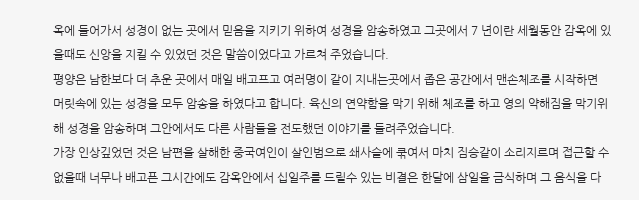옥에 들어가서 성경이 없는 곳에서 믿음을 지키기 위하여 성경을 암송하였고 그곳에서 7 년이란 세월동안 감옥에 있을때도 신앙을 지킬 수 있었던 것은 말씀이었다고 가르쳐 주었습니다.
평양은 남한보다 더 추운 곳에서 매일 배고프고 여러명이 같이 지내는곳에서 좁은 공간에서 맨손체조를 시작하면 머릿속에 있는 성경을 모두 암송을 하였다고 합니다. 육신의 연약함을 막기 위해 체조를 하고 영의 약해짐을 막기위해 성경을 암송하며 그안에서도 다른 사람들을 전도했던 이야기를 들려주었습니다.
가장 인상깊었던 것은 남편을 살해한 중국여인이 살인범으로 쇄사슬에 쿢여서 마치 짐승같이 소리지르며 접근할 수 없을때 너무나 배고픈 그시간에도 감옥안에서 십일주를 드릴수 있는 비결은 한달에 삼일을 금식하며 그 음식을 다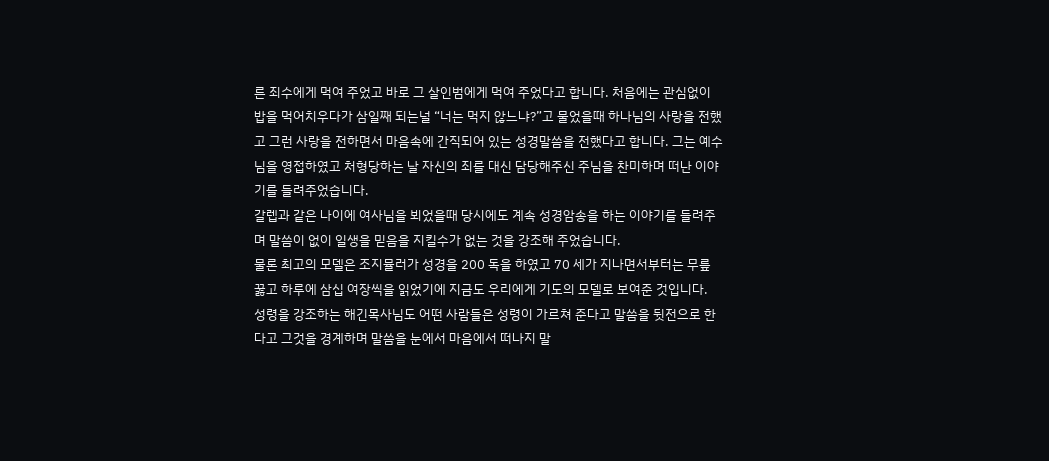른 죄수에게 먹여 주었고 바로 그 살인범에게 먹여 주었다고 합니다. 처음에는 관심없이 밥을 먹어치우다가 삼일째 되는널 “너는 먹지 않느냐?”고 물었을때 하나님의 사랑을 전했고 그런 사랑을 전하면서 마음속에 간직되어 있는 성경말씀을 전했다고 합니다. 그는 예수님을 영접하였고 처형당하는 날 자신의 죄를 대신 담당해주신 주님을 찬미하며 떠난 이야기를 들려주었습니다.
갈렙과 같은 나이에 여사님을 뵈었을때 당시에도 계속 성경암송을 하는 이야기를 들려주며 말씀이 없이 일생을 믿음을 지킬수가 없는 것을 강조해 주었습니다.
물론 최고의 모델은 조지뮬러가 성경을 200 독을 하였고 70 세가 지나면서부터는 무릎 꿇고 하루에 삼십 여장씩을 읽었기에 지금도 우리에게 기도의 모델로 보여준 것입니다.
성령을 강조하는 해긴목사님도 어떤 사람들은 성령이 가르쳐 준다고 말씀을 뒷전으로 한다고 그것을 경계하며 말씀을 눈에서 마음에서 떠나지 말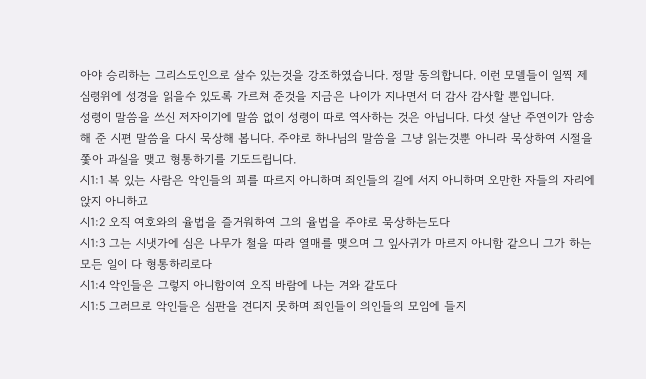아야 승리하는 그리스도인으로 살수 있는것을 강조하였습니다. 정말 동의합니다. 이런 모델들이 일찍 제 심령위에 성경을 읽을수 있도록 가르쳐 준것을 지금은 나이가 지나면서 더 감사 감사할 뿐입니다.
성령이 말씀을 쓰신 저자이기에 말씀 없이 성령이 따로 역사하는 것은 아닙니다. 다섯 살난 주연이가 암송해 준 시편 말씀을 다시 묵상해 봅니다. 주야로 하나님의 말씀을 그냥 읽는것뿐 아니라 묵상하여 시절을 쫓아 과실을 맺고 형통하기를 기도드립니다.
시1:1 복 있는 사람은 악인들의 꾀를 따르지 아니하며 죄인들의 길에 서지 아니하며 오만한 자들의 자리에 앉지 아니하고
시1:2 오직 여호와의 율법을 즐거워하여 그의 율법을 주야로 묵상하는도다
시1:3 그는 시냇가에 심은 나무가 철을 따라 열매를 맺으며 그 잎사귀가 마르지 아니함 같으니 그가 하는 모든 일이 다 형통하리로다
시1:4 악인들은 그렇지 아니함이여 오직 바람에 나는 겨와 같도다
시1:5 그러므로 악인들은 심판을 견디지 못하며 죄인들이 의인들의 모임에 들지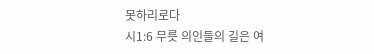못하리로다
시1:6 무릇 의인들의 길은 여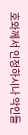호와께서 인정하시나 악인들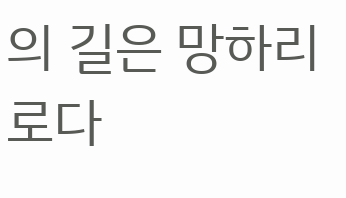의 길은 망하리로다